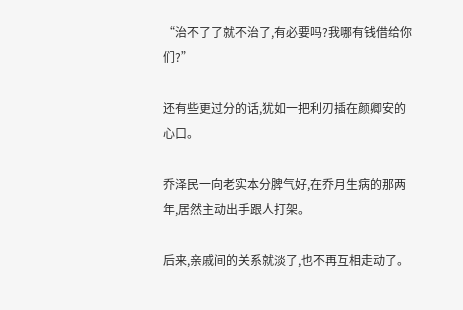“治不了了就不治了,有必要吗?我哪有钱借给你们?”

还有些更过分的话,犹如一把利刃插在颜卿安的心口。

乔泽民一向老实本分脾气好,在乔月生病的那两年,居然主动出手跟人打架。

后来,亲戚间的关系就淡了,也不再互相走动了。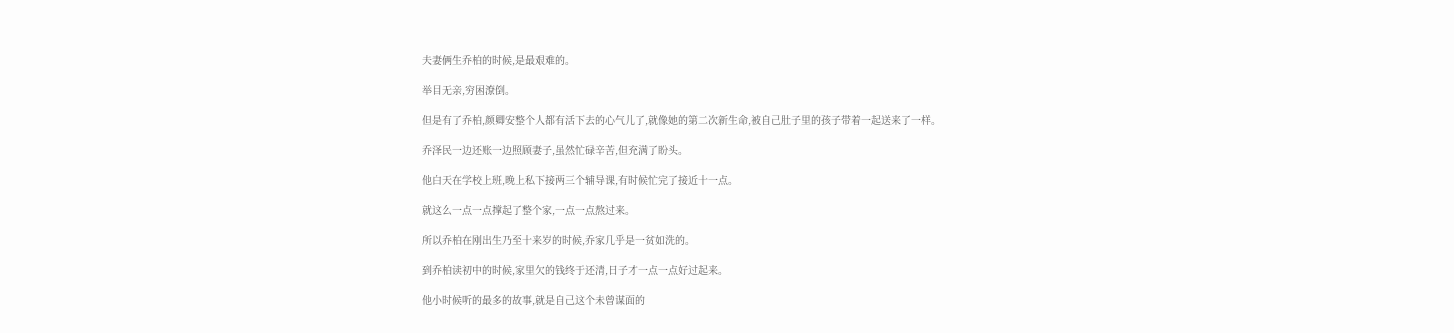夫妻俩生乔柏的时候,是最艰难的。

举目无亲,穷困潦倒。

但是有了乔柏,颜卿安整个人都有活下去的心气儿了,就像她的第二次新生命,被自己肚子里的孩子带着一起送来了一样。

乔泽民一边还账一边照顾妻子,虽然忙碌辛苦,但充满了盼头。

他白天在学校上班,晚上私下接两三个辅导课,有时候忙完了接近十一点。

就这么一点一点撑起了整个家,一点一点熬过来。

所以乔柏在刚出生乃至十来岁的时候,乔家几乎是一贫如洗的。

到乔柏读初中的时候,家里欠的钱终于还清,日子才一点一点好过起来。

他小时候听的最多的故事,就是自己这个未曾谋面的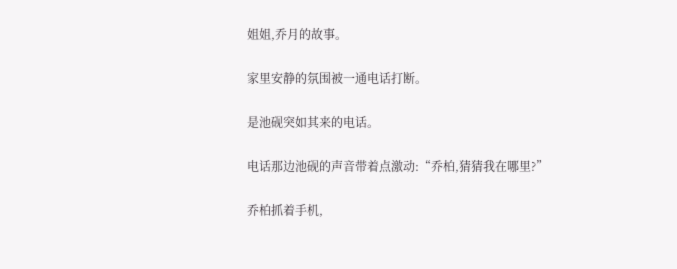姐姐,乔月的故事。

家里安静的氛围被一通电话打断。

是池砚突如其来的电话。

电话那边池砚的声音带着点激动:“乔柏,猜猜我在哪里?”

乔柏抓着手机,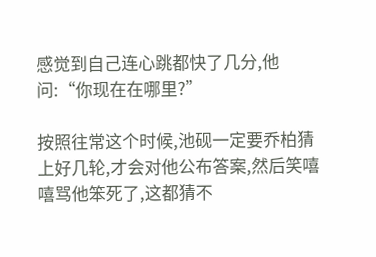感觉到自己连心跳都快了几分,他问:“你现在在哪里?”

按照往常这个时候,池砚一定要乔柏猜上好几轮,才会对他公布答案,然后笑嘻嘻骂他笨死了,这都猜不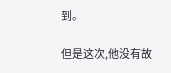到。

但是这次,他没有故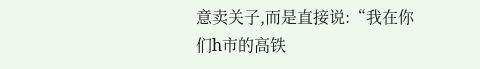意卖关子,而是直接说:“我在你们h市的高铁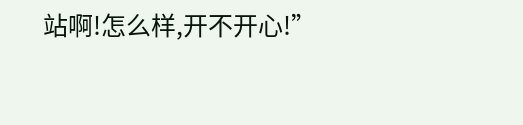站啊!怎么样,开不开心!”